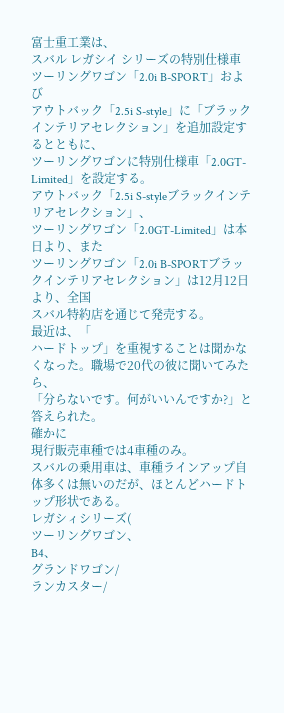富士重工業は、
スバル レガシイ シリーズの特別仕様車
ツーリングワゴン「2.0i B-SPORT」および
アウトバック「2.5i S-style」に「ブラックインテリアセレクション」を追加設定するとともに、
ツーリングワゴンに特別仕様車「2.0GT-Limited」を設定する。
アウトバック「2.5i S-styleブラックインテリアセレクション」、
ツーリングワゴン「2.0GT-Limited」は本日より、また
ツーリングワゴン「2.0i B-SPORTブラックインテリアセレクション」は12月12日より、全国
スバル特約店を通じて発売する。
最近は、「
ハードトップ」を重視することは聞かなくなった。職場で20代の彼に聞いてみたら、
「分らないです。何がいいんですか?」と答えられた。
確かに
現行販売車種では4車種のみ。
スバルの乗用車は、車種ラインアップ自体多くは無いのだが、ほとんどハードトップ形状である。
レガシィシリーズ(
ツーリングワゴン、
B4、
グランドワゴン/
ランカスター/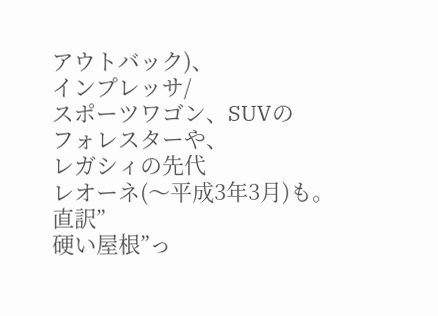アウトバック)、
インプレッサ/
スポーツワゴン、SUVの
フォレスターや、
レガシィの先代
レオーネ(〜平成3年3月)も。
直訳”
硬い屋根”っ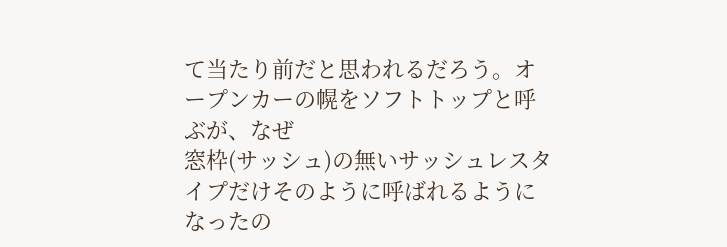て当たり前だと思われるだろう。オープンカーの幌をソフトトップと呼ぶが、なぜ
窓枠(サッシュ)の無いサッシュレスタイプだけそのように呼ばれるようになったの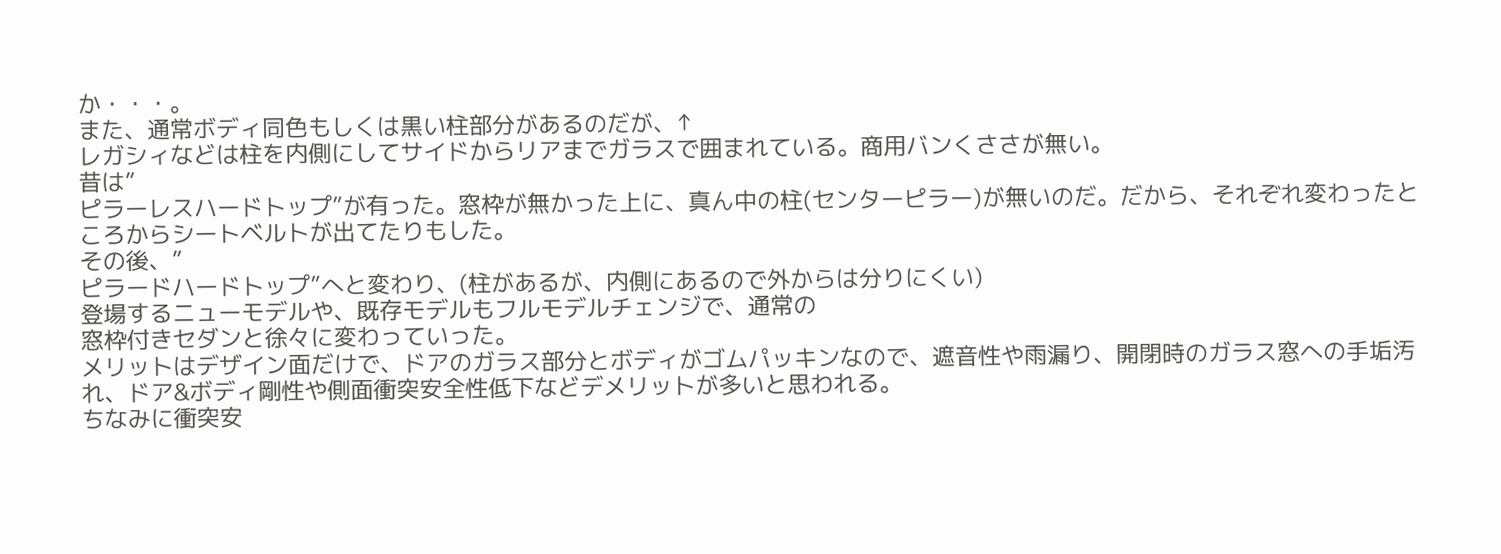か・・・。
また、通常ボディ同色もしくは黒い柱部分があるのだが、↑
レガシィなどは柱を内側にしてサイドからリアまでガラスで囲まれている。商用バンくささが無い。
昔は”
ピラーレスハードトップ”が有った。窓枠が無かった上に、真ん中の柱(センターピラー)が無いのだ。だから、それぞれ変わったところからシートベルトが出てたりもした。
その後、”
ピラードハードトップ”へと変わり、(柱があるが、内側にあるので外からは分りにくい)
登場するニューモデルや、既存モデルもフルモデルチェンジで、通常の
窓枠付きセダンと徐々に変わっていった。
メリットはデザイン面だけで、ドアのガラス部分とボディがゴムパッキンなので、遮音性や雨漏り、開閉時のガラス窓への手垢汚れ、ドア&ボディ剛性や側面衝突安全性低下などデメリットが多いと思われる。
ちなみに衝突安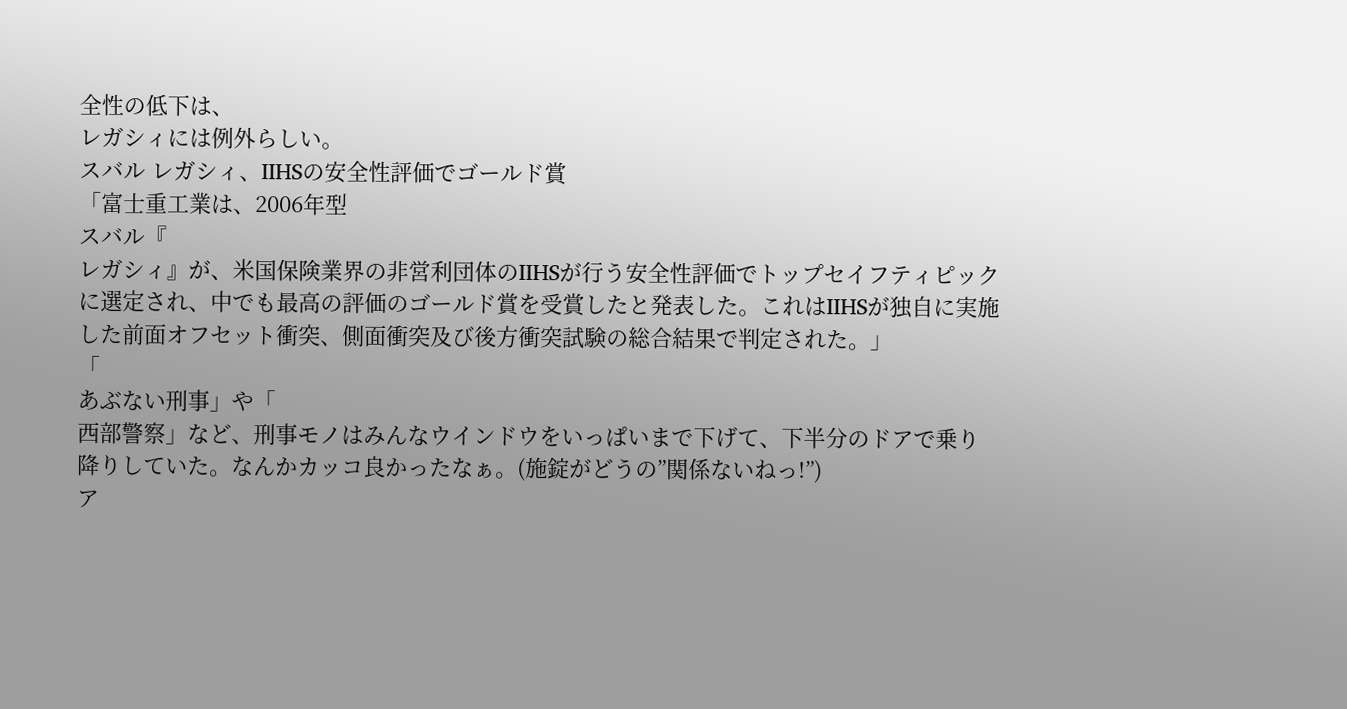全性の低下は、
レガシィには例外らしい。
スバル レガシィ、IIHSの安全性評価でゴールド賞
「富士重工業は、2006年型
スバル『
レガシィ』が、米国保険業界の非営利団体のIIHSが行う安全性評価でトップセイフティピックに選定され、中でも最高の評価のゴールド賞を受賞したと発表した。これはIIHSが独自に実施した前面オフセット衝突、側面衝突及び後方衝突試験の総合結果で判定された。」
「
あぶない刑事」や「
西部警察」など、刑事モノはみんなウインドウをいっぱいまで下げて、下半分のドアで乗り降りしていた。なんかカッコ良かったなぁ。(施錠がどうの”関係ないねっ!”)
ア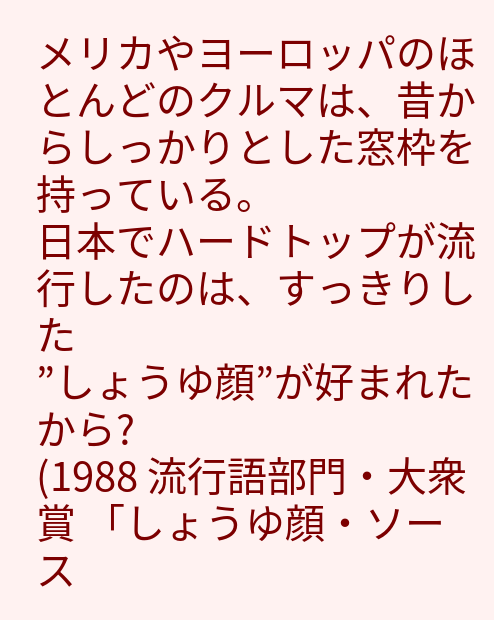メリカやヨーロッパのほとんどのクルマは、昔からしっかりとした窓枠を持っている。
日本でハードトップが流行したのは、すっきりした
”しょうゆ顔”が好まれたから?
(1988 流行語部門・大衆賞 「しょうゆ顔・ソース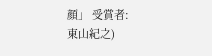顔」 受賞者:
東山紀之)